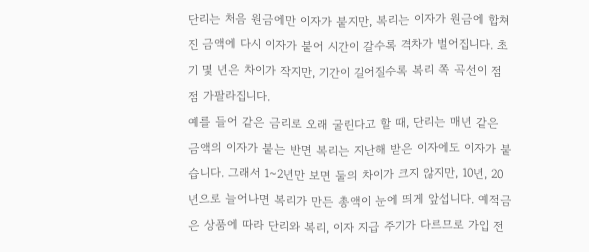단리는 처음 원금에만 이자가 붙지만, 복리는 이자가 원금에 합쳐진 금액에 다시 이자가 붙어 시간이 갈수록 격차가 벌어집니다. 초기 몇 년은 차이가 작지만, 기간이 길어질수록 복리 쪽 곡선이 점점 가팔라집니다.
예를 들어 같은 금리로 오래 굴린다고 할 때, 단리는 매년 같은 금액의 이자가 붙는 반면 복리는 지난해 받은 이자에도 이자가 붙습니다. 그래서 1~2년만 보면 둘의 차이가 크지 않지만, 10년, 20년으로 늘어나면 복리가 만든 총액이 눈에 띄게 앞섭니다. 예적금은 상품에 따라 단리와 복리, 이자 지급 주기가 다르므로 가입 전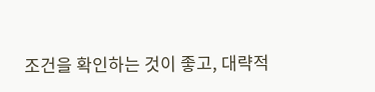조건을 확인하는 것이 좋고, 대략적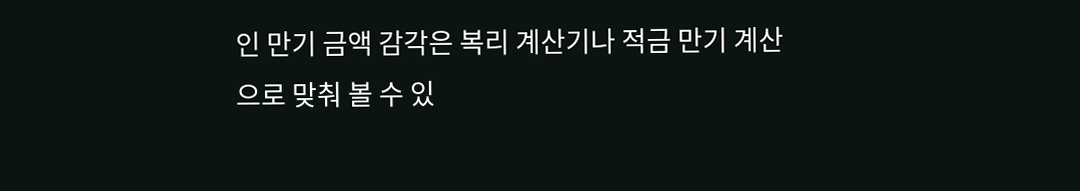인 만기 금액 감각은 복리 계산기나 적금 만기 계산으로 맞춰 볼 수 있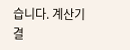습니다. 계산기 결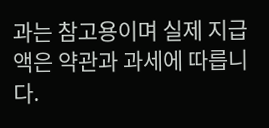과는 참고용이며 실제 지급액은 약관과 과세에 따릅니다.